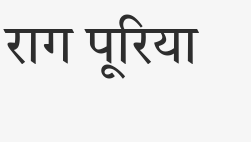राग पूरिया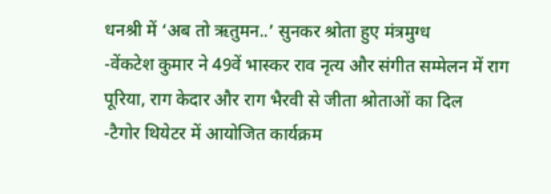धनश्री में ‘अब तो ऋतुमन..’ सुनकर श्रोता हुए मंत्रमुग्ध
-वेंकटेश कुमार ने 49वें भास्कर राव नृत्य और संगीत सम्मेलन में राग पूरिया, राग केदार और राग भैरवी से जीता श्रोताओं का दिल
-टैगोर थियेटर में आयोजित कार्यक्रम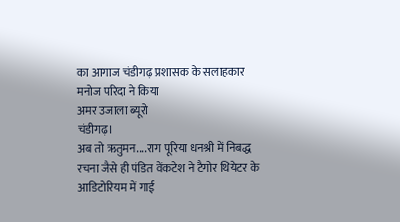का आगाज चंडीगढ़ प्रशासक के सलाहकार मनोज परिदा ने किया
अमर उजाला ब्यूरो
चंडीगढ़।
अब तो ऋतुमन....राग पूरिया धनश्री में निबद्ध रचना जैसे ही पंडित वेंकटेश ने टैगोर थियेटर के आडिटोरियम में गाई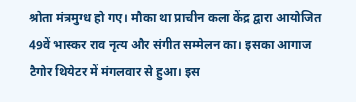श्रोता मंत्रमुग्ध हो गए। मौका था प्राचीन कला केंद्र द्वारा आयोजित 49वें भास्कर राव नृत्य और संगीत सम्मेलन का। इसका आगाज टैगोर थियेटर में मंगलवार से हुआ। इस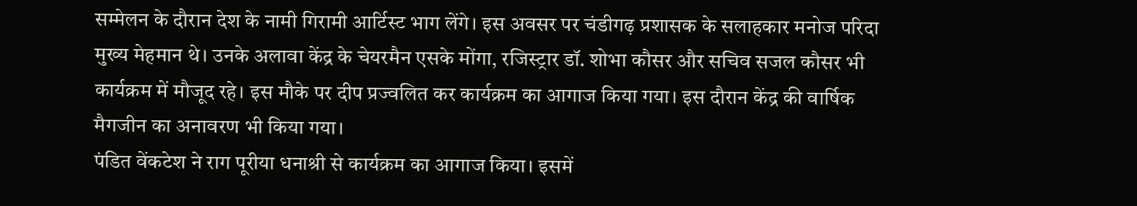सम्मेलन के दौरान देश के नामी गिरामी आर्टिस्ट भाग लेंगे। इस अवसर पर चंडीगढ़ प्रशासक के सलाहकार मनोज परिदा मुख्य मेहमान थे। उनके अलावा केंद्र के चेयरमैन एसके मोंगा, रजिस्ट्रार डॉ. शोभा कौसर और सचिव सजल कौसर भी कार्यक्रम में मौजूद रहे। इस मौके पर दीप प्रज्वलित कर कार्यक्रम का आगाज किया गया। इस दौरान केंद्र की वार्षिक मैगजीन का अनावरण भी किया गया।
पंडित वेंकटेश ने राग पूरीया धनाश्री से कार्यक्रम का आगाज किया। इसमें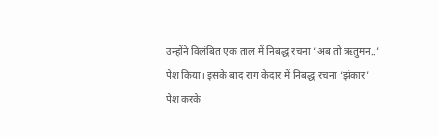उन्होंने विलंबित एक ताल में निबद्ध रचना ‘अब तो ऋतुमन..’ पेश किया। इसके बाद राग केदार में निबद्ध रचना ‘झंकार’ पेश करके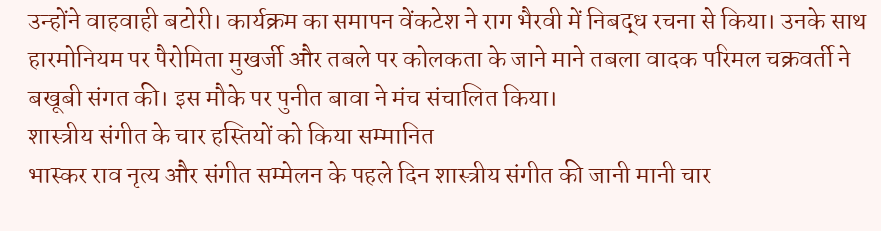उन्होंने वाहवाही बटोरी। कार्यक्रम का समापन वेंकटेश ने राग भैरवी में निबद्ध रचना से किया। उनके साथ हारमोनियम पर पैरोमिता मुखर्जी और तबले पर कोलकता के जाने माने तबला वादक परिमल चक्रवर्ती ने बखूबी संगत की। इस मौके पर पुनीत बावा ने मंच संचालित किया।
शास्त्रीय संगीत के चार हस्तियों को किया सम्मानित
भास्कर राव नृत्य और संगीत सम्मेलन के पहले दिन शास्त्रीय संगीत की जानी मानी चार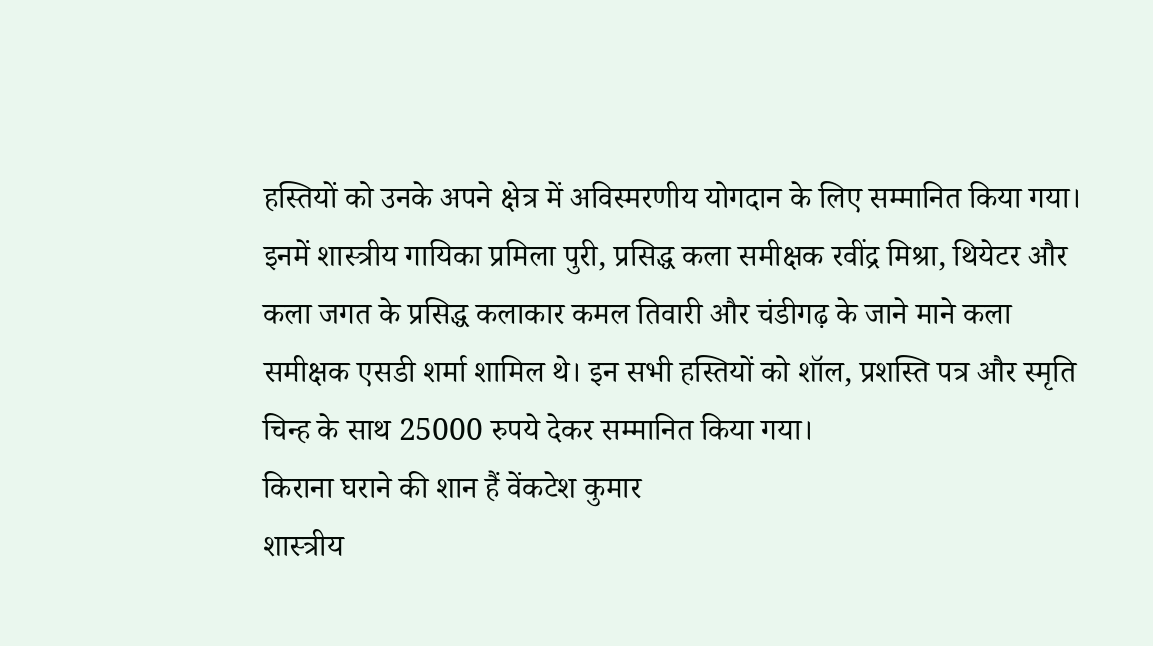हस्तियों को उनके अपने क्षेत्र में अविस्मरणीय योगदान के लिए सम्मानित किया गया। इनमें शास्त्रीय गायिका प्रमिला पुरी, प्रसिद्ध कला समीक्षक रवींद्र मिश्रा, थियेटर और कला जगत के प्रसिद्ध कलाकार कमल तिवारी और चंडीगढ़ के जाने माने कला समीक्षक एसडी शर्मा शामिल थे। इन सभी हस्तियों को शॉल, प्रशस्ति पत्र और स्मृति चिन्ह के साथ 25000 रुपये देकर सम्मानित किया गया।
किराना घराने की शान हैं वेंकटेश कुमार
शास्त्रीय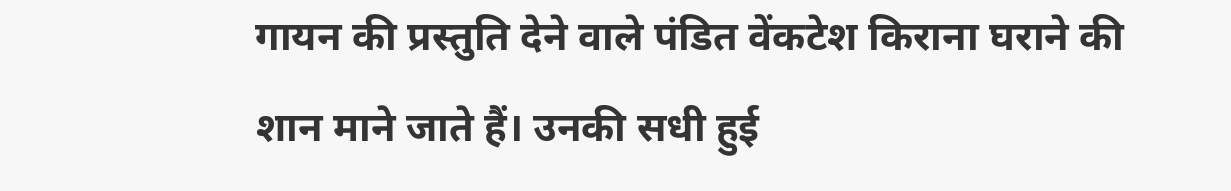गायन की प्रस्तुति देने वाले पंडित वेंकटेश किराना घराने की शान माने जाते हैं। उनकी सधी हुई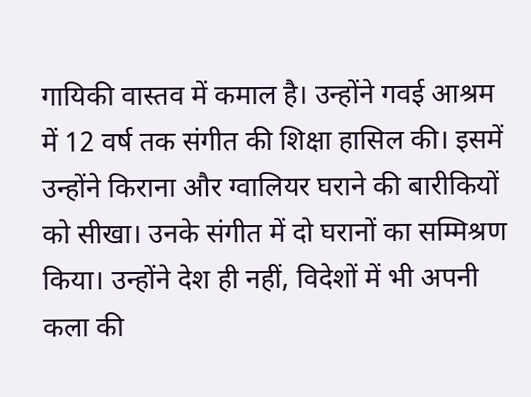गायिकी वास्तव में कमाल है। उन्होंने गवई आश्रम में 12 वर्ष तक संगीत की शिक्षा हासिल की। इसमें उन्होंने किराना और ग्वालियर घराने की बारीकियों को सीखा। उनके संगीत में दो घरानों का सम्मिश्रण किया। उन्होंने देश ही नहीं, विदेशों में भी अपनी कला की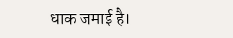धाक जमाई है।